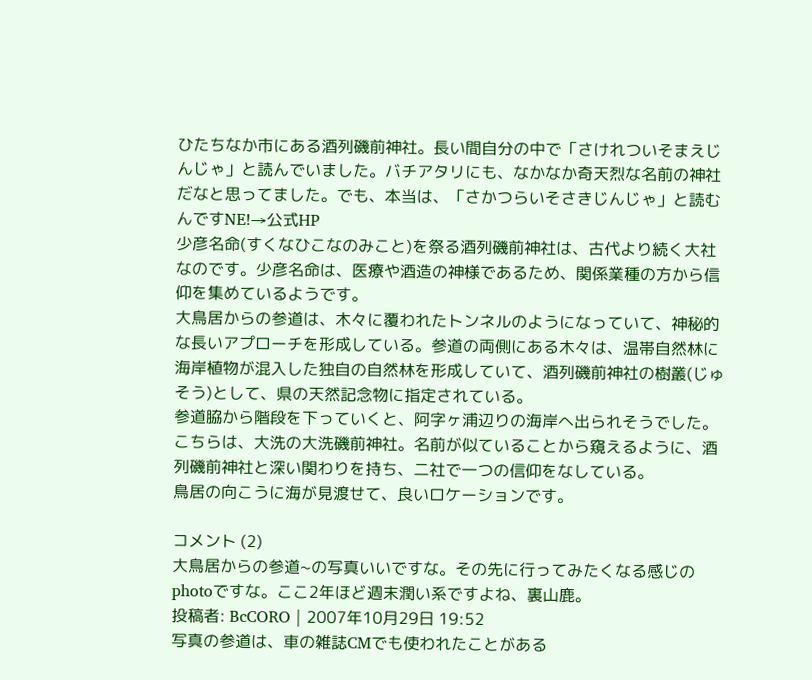ひたちなか市にある酒列磯前神社。長い間自分の中で「さけれついそまえじんじゃ」と読んでいました。バチアタリにも、なかなか奇天烈な名前の神社だなと思ってました。でも、本当は、「さかつらいそさきじんじゃ」と読むんですNE!→公式HP
少彦名命(すくなひこなのみこと)を祭る酒列磯前神社は、古代より続く大社なのです。少彦名命は、医療や酒造の神様であるため、関係業種の方から信仰を集めているようです。
大鳥居からの参道は、木々に覆われたトンネルのようになっていて、神秘的な長いアプローチを形成している。参道の両側にある木々は、温帯自然林に海岸植物が混入した独自の自然林を形成していて、酒列磯前神社の樹叢(じゅそう)として、県の天然記念物に指定されている。
参道脇から階段を下っていくと、阿字ヶ浦辺りの海岸へ出られそうでした。
こちらは、大洗の大洗磯前神社。名前が似ていることから窺えるように、酒列磯前神社と深い関わりを持ち、二社で一つの信仰をなしている。
鳥居の向こうに海が見渡せて、良いロケーションです。

コメント (2)
大鳥居からの参道~の写真いいですな。その先に行ってみたくなる感じのphotoですな。ここ2年ほど週末潤い系ですよね、裏山鹿。
投稿者: BcCORO | 2007年10月29日 19:52
写真の参道は、車の雑誌CMでも使われたことがある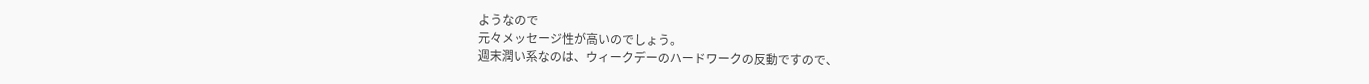ようなので
元々メッセージ性が高いのでしょう。
週末潤い系なのは、ウィークデーのハードワークの反動ですので、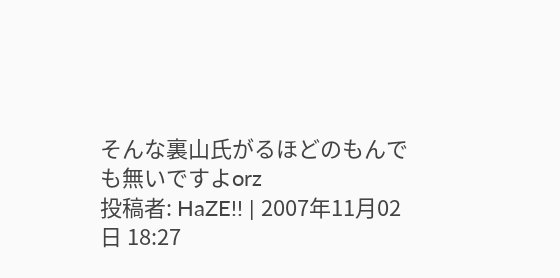そんな裏山氏がるほどのもんでも無いですよorz
投稿者: HaZE!! | 2007年11月02日 18:27